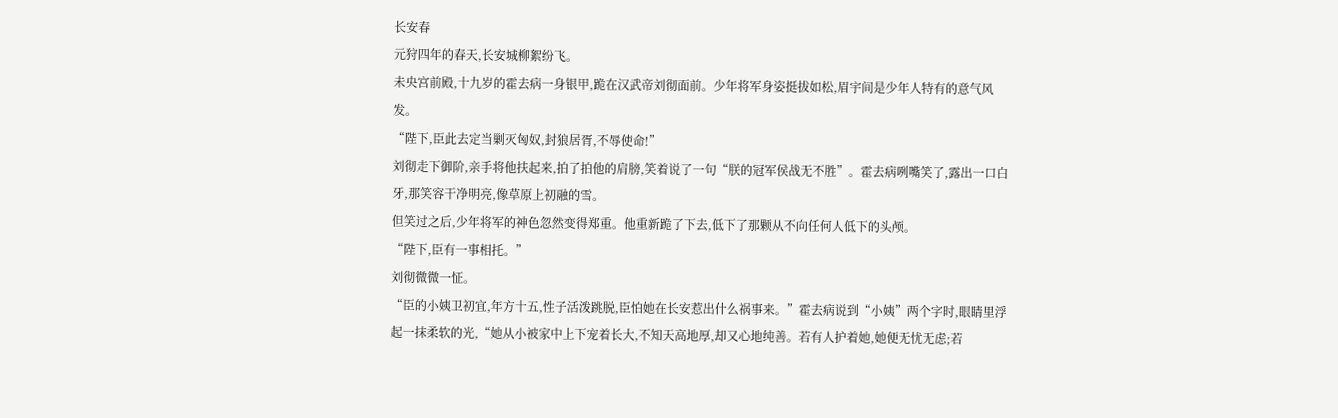长安春
元狩四年的春天,长安城柳絮纷飞。
未央宫前殿,十九岁的霍去病一身银甲,跪在汉武帝刘彻面前。少年将军身姿挺拔如松,眉宇间是少年人特有的意气风发。
“陛下,臣此去定当剿灭匈奴,封狼居胥,不辱使命!”
刘彻走下御阶,亲手将他扶起来,拍了拍他的肩膀,笑着说了一句“朕的冠军侯战无不胜”。霍去病咧嘴笑了,露出一口白牙,那笑容干净明亮,像草原上初融的雪。
但笑过之后,少年将军的神色忽然变得郑重。他重新跪了下去,低下了那颗从不向任何人低下的头颅。
“陛下,臣有一事相托。”
刘彻微微一怔。
“臣的小姨卫初宜,年方十五,性子活泼跳脱,臣怕她在长安惹出什么祸事来。”霍去病说到“小姨”两个字时,眼睛里浮起一抹柔软的光,“她从小被家中上下宠着长大,不知天高地厚,却又心地纯善。若有人护着她,她便无忧无虑;若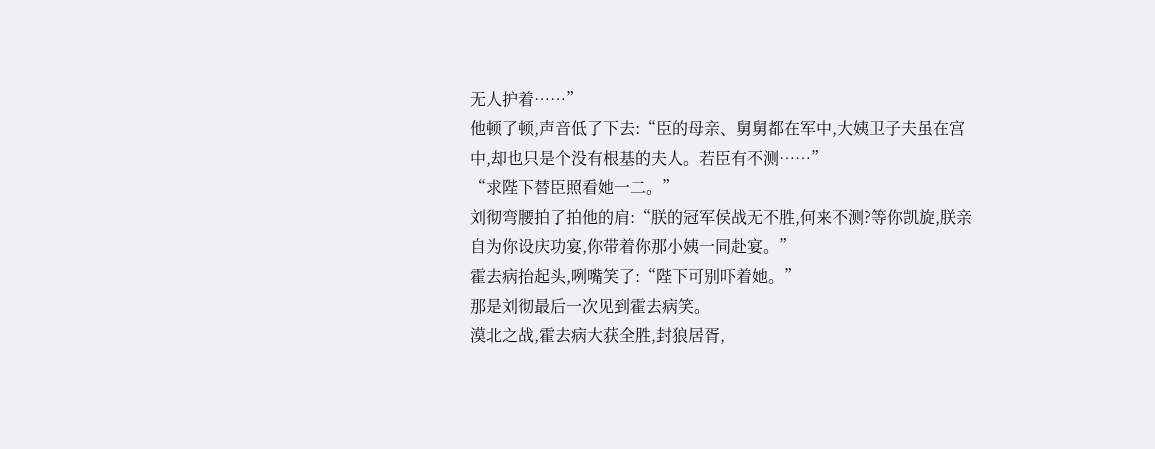无人护着……”
他顿了顿,声音低了下去:“臣的母亲、舅舅都在军中,大姨卫子夫虽在宫中,却也只是个没有根基的夫人。若臣有不测……”
“求陛下替臣照看她一二。”
刘彻弯腰拍了拍他的肩:“朕的冠军侯战无不胜,何来不测?等你凯旋,朕亲自为你设庆功宴,你带着你那小姨一同赴宴。”
霍去病抬起头,咧嘴笑了:“陛下可别吓着她。”
那是刘彻最后一次见到霍去病笑。
漠北之战,霍去病大获全胜,封狼居胥,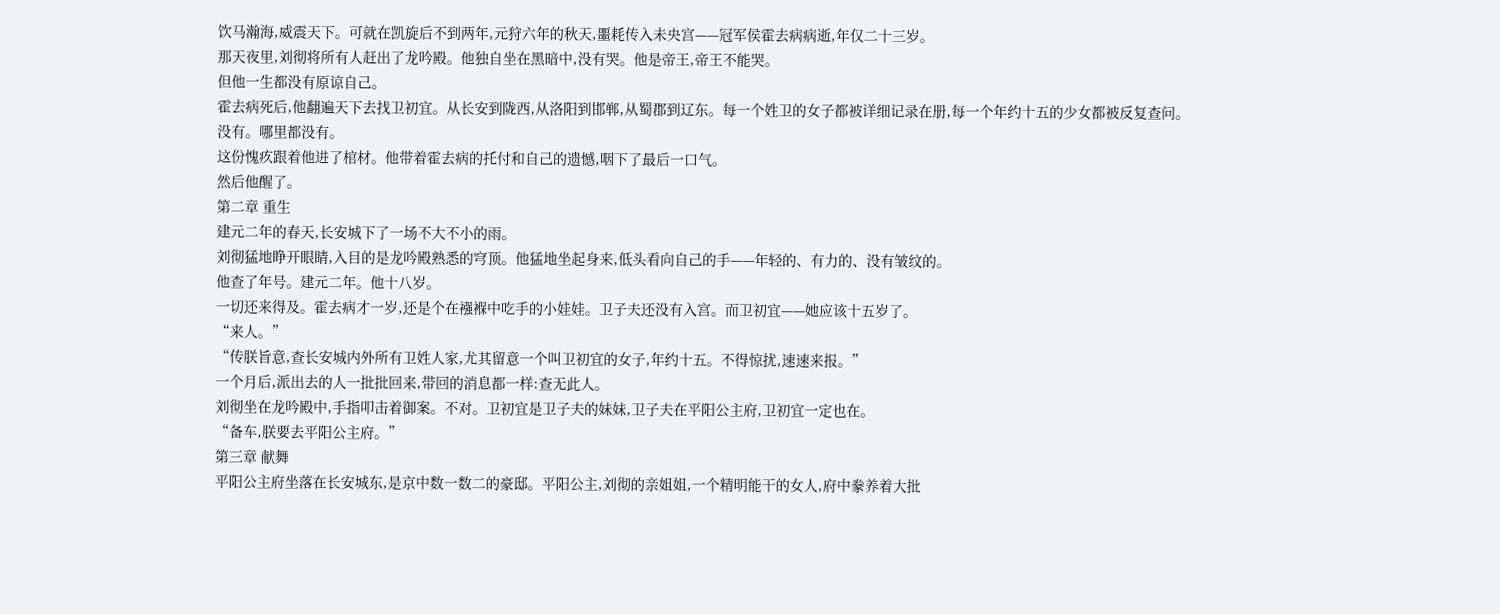饮马瀚海,威震天下。可就在凯旋后不到两年,元狩六年的秋天,噩耗传入未央宫——冠军侯霍去病病逝,年仅二十三岁。
那天夜里,刘彻将所有人赶出了龙吟殿。他独自坐在黑暗中,没有哭。他是帝王,帝王不能哭。
但他一生都没有原谅自己。
霍去病死后,他翻遍天下去找卫初宜。从长安到陇西,从洛阳到邯郸,从蜀郡到辽东。每一个姓卫的女子都被详细记录在册,每一个年约十五的少女都被反复查问。
没有。哪里都没有。
这份愧疚跟着他进了棺材。他带着霍去病的托付和自己的遗憾,咽下了最后一口气。
然后他醒了。
第二章 重生
建元二年的春天,长安城下了一场不大不小的雨。
刘彻猛地睁开眼睛,入目的是龙吟殿熟悉的穹顶。他猛地坐起身来,低头看向自己的手——年轻的、有力的、没有皱纹的。
他查了年号。建元二年。他十八岁。
一切还来得及。霍去病才一岁,还是个在襁褓中吃手的小娃娃。卫子夫还没有入宫。而卫初宜——她应该十五岁了。
“来人。”
“传朕旨意,查长安城内外所有卫姓人家,尤其留意一个叫卫初宜的女子,年约十五。不得惊扰,速速来报。”
一个月后,派出去的人一批批回来,带回的消息都一样:查无此人。
刘彻坐在龙吟殿中,手指叩击着御案。不对。卫初宜是卫子夫的妹妹,卫子夫在平阳公主府,卫初宜一定也在。
“备车,朕要去平阳公主府。”
第三章 献舞
平阳公主府坐落在长安城东,是京中数一数二的豪邸。平阳公主,刘彻的亲姐姐,一个精明能干的女人,府中豢养着大批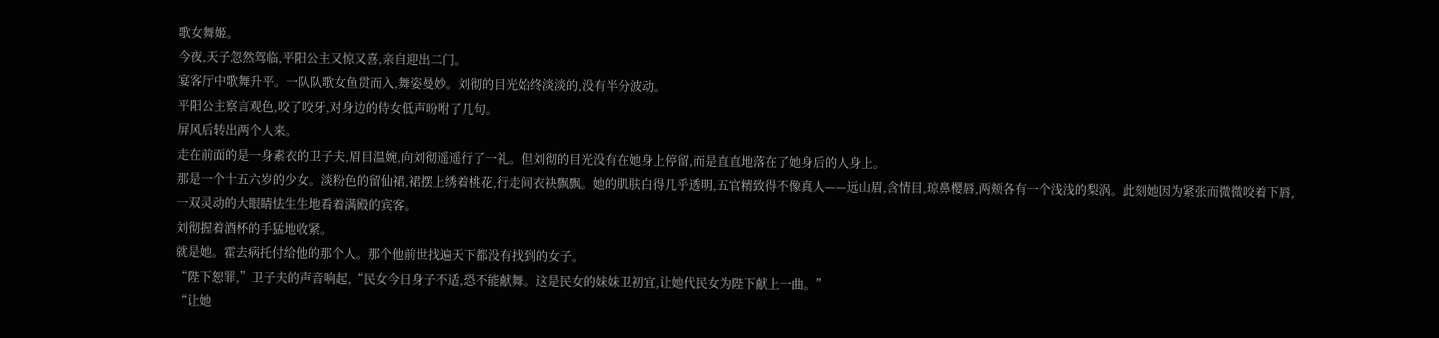歌女舞姬。
今夜,天子忽然驾临,平阳公主又惊又喜,亲自迎出二门。
宴客厅中歌舞升平。一队队歌女鱼贯而入,舞姿曼妙。刘彻的目光始终淡淡的,没有半分波动。
平阳公主察言观色,咬了咬牙,对身边的侍女低声吩咐了几句。
屏风后转出两个人来。
走在前面的是一身素衣的卫子夫,眉目温婉,向刘彻遥遥行了一礼。但刘彻的目光没有在她身上停留,而是直直地落在了她身后的人身上。
那是一个十五六岁的少女。淡粉色的留仙裙,裙摆上绣着桃花,行走间衣袂飘飘。她的肌肤白得几乎透明,五官精致得不像真人——远山眉,含情目,琼鼻樱唇,两颊各有一个浅浅的梨涡。此刻她因为紧张而微微咬着下唇,一双灵动的大眼睛怯生生地看着满殿的宾客。
刘彻握着酒杯的手猛地收紧。
就是她。霍去病托付给他的那个人。那个他前世找遍天下都没有找到的女子。
“陛下恕罪,”卫子夫的声音响起,“民女今日身子不适,恐不能献舞。这是民女的妹妹卫初宜,让她代民女为陛下献上一曲。”
“让她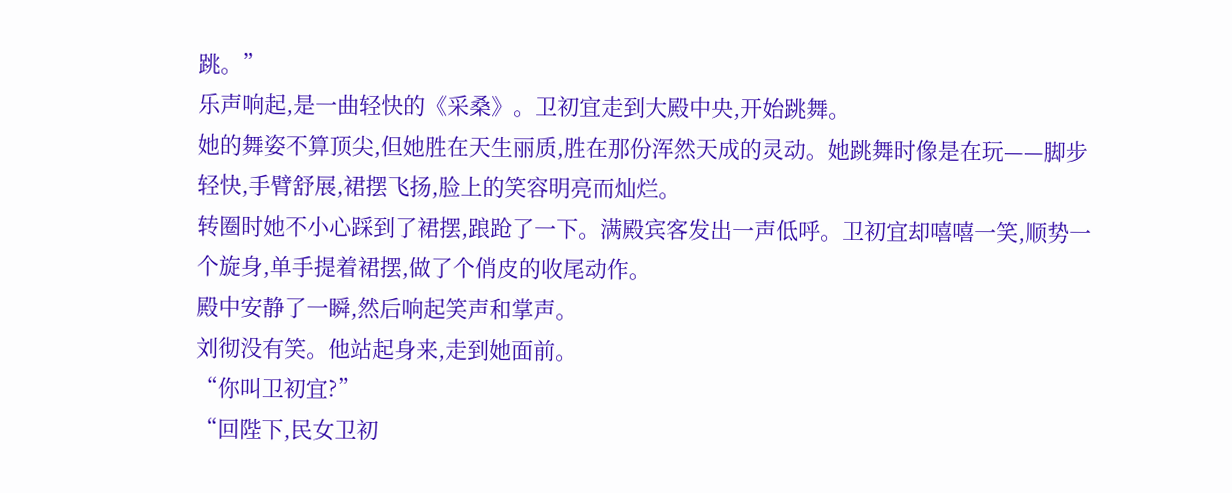跳。”
乐声响起,是一曲轻快的《采桑》。卫初宜走到大殿中央,开始跳舞。
她的舞姿不算顶尖,但她胜在天生丽质,胜在那份浑然天成的灵动。她跳舞时像是在玩——脚步轻快,手臂舒展,裙摆飞扬,脸上的笑容明亮而灿烂。
转圈时她不小心踩到了裙摆,踉跄了一下。满殿宾客发出一声低呼。卫初宜却嘻嘻一笑,顺势一个旋身,单手提着裙摆,做了个俏皮的收尾动作。
殿中安静了一瞬,然后响起笑声和掌声。
刘彻没有笑。他站起身来,走到她面前。
“你叫卫初宜?”
“回陛下,民女卫初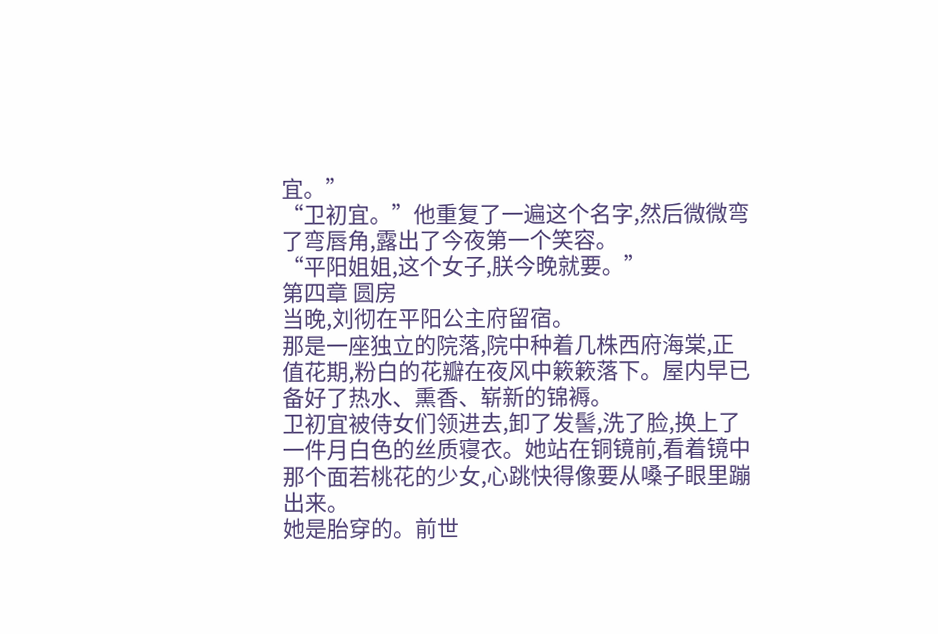宜。”
“卫初宜。”他重复了一遍这个名字,然后微微弯了弯唇角,露出了今夜第一个笑容。
“平阳姐姐,这个女子,朕今晚就要。”
第四章 圆房
当晚,刘彻在平阳公主府留宿。
那是一座独立的院落,院中种着几株西府海棠,正值花期,粉白的花瓣在夜风中簌簌落下。屋内早已备好了热水、熏香、崭新的锦褥。
卫初宜被侍女们领进去,卸了发髻,洗了脸,换上了一件月白色的丝质寝衣。她站在铜镜前,看着镜中那个面若桃花的少女,心跳快得像要从嗓子眼里蹦出来。
她是胎穿的。前世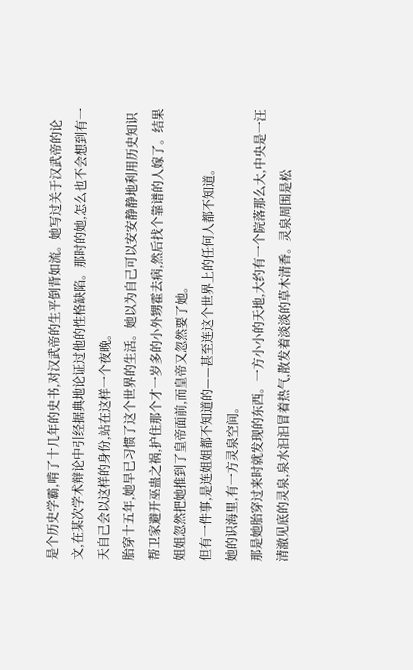是个历史学霸,啃了十几年的史书,对汉武帝的生平倒背如流。她写过关于汉武帝的论文,在某次学术辩论中引经据典地论证过他的性格缺陷。那时的她,怎么也不会想到有一天自己会以这样的身份,站在这样一个夜晚。
胎穿十五年,她早已习惯了这个世界的生活。她以为自己可以安安静静地利用历史知识帮卫家避开巫蛊之祸,护住那个才一岁多的小外甥霍去病,然后找个靠谱的人嫁了。结果姐姐忽然把她推到了皇帝面前,而皇帝又忽然要了她。
但有一件事,是连姐姐都不知道的——甚至连这个世界上的任何人都不知道。
她的识海里,有一方灵泉空间。
那是她胎穿过来时就发现的东西。一方小小的天地,大约有一个院落那么大,中央是一汪清澈见底的灵泉,泉水汩汩冒着热气,散发着淡淡的草木清香。灵泉周围是松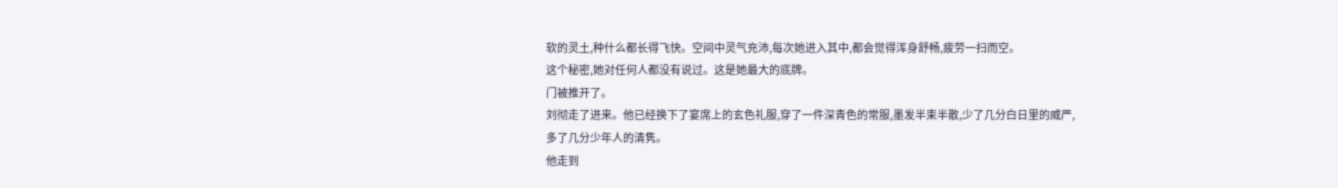软的灵土,种什么都长得飞快。空间中灵气充沛,每次她进入其中,都会觉得浑身舒畅,疲劳一扫而空。
这个秘密,她对任何人都没有说过。这是她最大的底牌。
门被推开了。
刘彻走了进来。他已经换下了宴席上的玄色礼服,穿了一件深青色的常服,墨发半束半散,少了几分白日里的威严,多了几分少年人的清隽。
他走到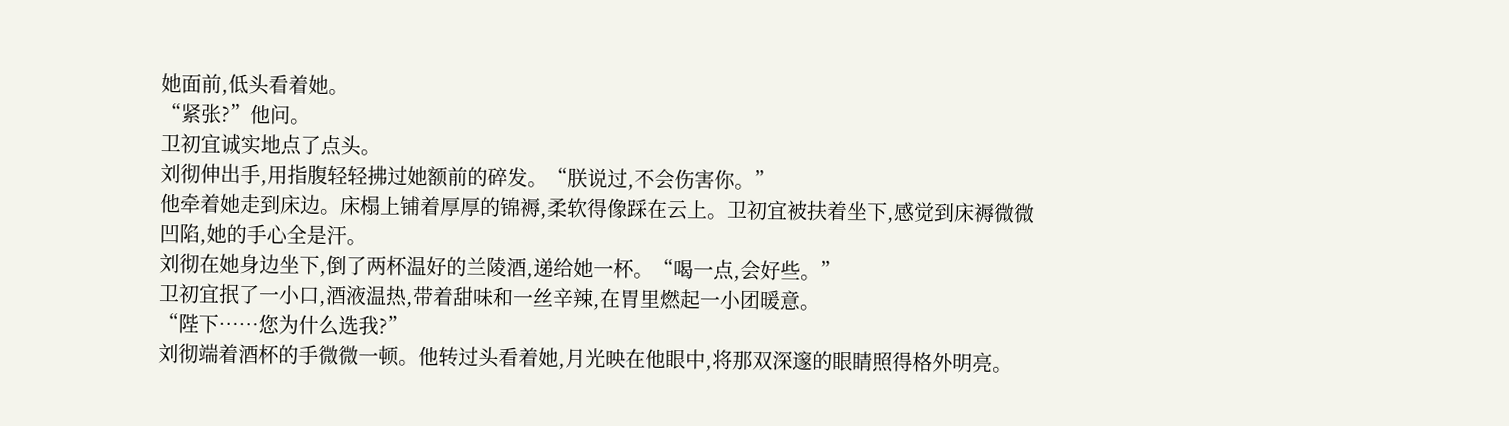她面前,低头看着她。
“紧张?”他问。
卫初宜诚实地点了点头。
刘彻伸出手,用指腹轻轻拂过她额前的碎发。“朕说过,不会伤害你。”
他牵着她走到床边。床榻上铺着厚厚的锦褥,柔软得像踩在云上。卫初宜被扶着坐下,感觉到床褥微微凹陷,她的手心全是汗。
刘彻在她身边坐下,倒了两杯温好的兰陵酒,递给她一杯。“喝一点,会好些。”
卫初宜抿了一小口,酒液温热,带着甜味和一丝辛辣,在胃里燃起一小团暖意。
“陛下……您为什么选我?”
刘彻端着酒杯的手微微一顿。他转过头看着她,月光映在他眼中,将那双深邃的眼睛照得格外明亮。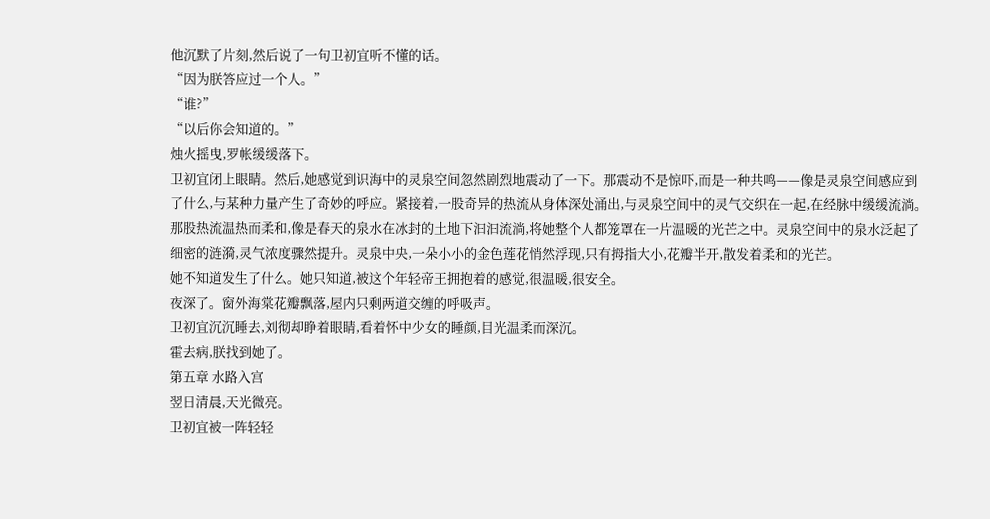他沉默了片刻,然后说了一句卫初宜听不懂的话。
“因为朕答应过一个人。”
“谁?”
“以后你会知道的。”
烛火摇曳,罗帐缓缓落下。
卫初宜闭上眼睛。然后,她感觉到识海中的灵泉空间忽然剧烈地震动了一下。那震动不是惊吓,而是一种共鸣——像是灵泉空间感应到了什么,与某种力量产生了奇妙的呼应。紧接着,一股奇异的热流从身体深处涌出,与灵泉空间中的灵气交织在一起,在经脉中缓缓流淌。
那股热流温热而柔和,像是春天的泉水在冰封的土地下汩汩流淌,将她整个人都笼罩在一片温暖的光芒之中。灵泉空间中的泉水泛起了细密的涟漪,灵气浓度骤然提升。灵泉中央,一朵小小的金色莲花悄然浮现,只有拇指大小,花瓣半开,散发着柔和的光芒。
她不知道发生了什么。她只知道,被这个年轻帝王拥抱着的感觉,很温暖,很安全。
夜深了。窗外海棠花瓣飘落,屋内只剩两道交缠的呼吸声。
卫初宜沉沉睡去,刘彻却睁着眼睛,看着怀中少女的睡颜,目光温柔而深沉。
霍去病,朕找到她了。
第五章 水路入宫
翌日清晨,天光微亮。
卫初宜被一阵轻轻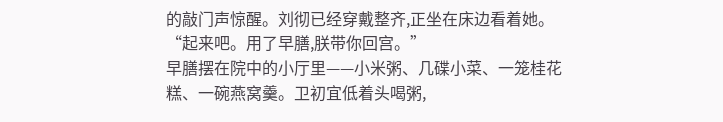的敲门声惊醒。刘彻已经穿戴整齐,正坐在床边看着她。
“起来吧。用了早膳,朕带你回宫。”
早膳摆在院中的小厅里——小米粥、几碟小菜、一笼桂花糕、一碗燕窝羹。卫初宜低着头喝粥,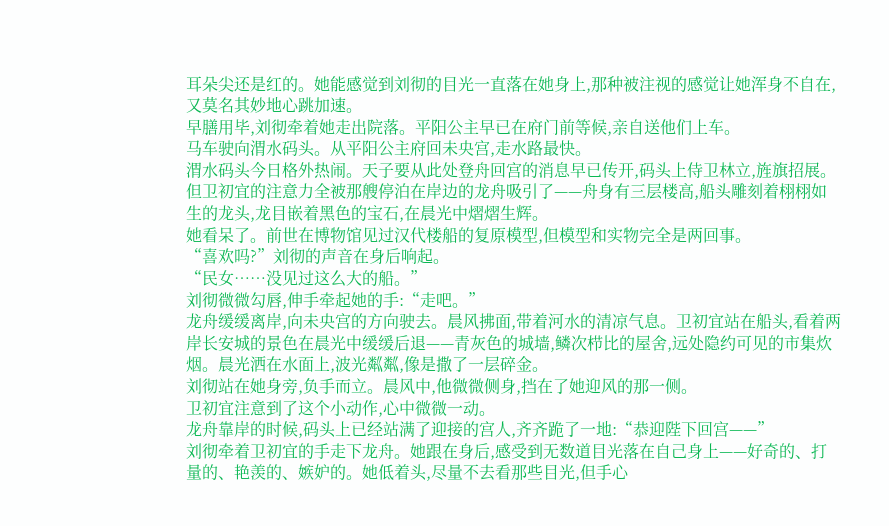耳朵尖还是红的。她能感觉到刘彻的目光一直落在她身上,那种被注视的感觉让她浑身不自在,又莫名其妙地心跳加速。
早膳用毕,刘彻牵着她走出院落。平阳公主早已在府门前等候,亲自送他们上车。
马车驶向渭水码头。从平阳公主府回未央宫,走水路最快。
渭水码头今日格外热闹。天子要从此处登舟回宫的消息早已传开,码头上侍卫林立,旌旗招展。但卫初宜的注意力全被那艘停泊在岸边的龙舟吸引了——舟身有三层楼高,船头雕刻着栩栩如生的龙头,龙目嵌着黑色的宝石,在晨光中熠熠生辉。
她看呆了。前世在博物馆见过汉代楼船的复原模型,但模型和实物完全是两回事。
“喜欢吗?”刘彻的声音在身后响起。
“民女……没见过这么大的船。”
刘彻微微勾唇,伸手牵起她的手:“走吧。”
龙舟缓缓离岸,向未央宫的方向驶去。晨风拂面,带着河水的清凉气息。卫初宜站在船头,看着两岸长安城的景色在晨光中缓缓后退——青灰色的城墙,鳞次栉比的屋舍,远处隐约可见的市集炊烟。晨光洒在水面上,波光粼粼,像是撒了一层碎金。
刘彻站在她身旁,负手而立。晨风中,他微微侧身,挡在了她迎风的那一侧。
卫初宜注意到了这个小动作,心中微微一动。
龙舟靠岸的时候,码头上已经站满了迎接的宫人,齐齐跪了一地:“恭迎陛下回宫——”
刘彻牵着卫初宜的手走下龙舟。她跟在身后,感受到无数道目光落在自己身上——好奇的、打量的、艳羡的、嫉妒的。她低着头,尽量不去看那些目光,但手心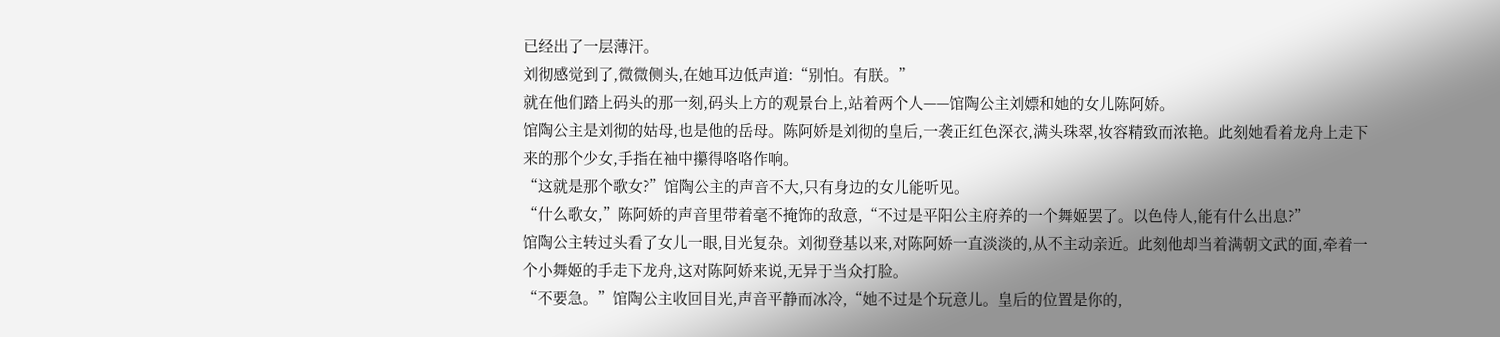已经出了一层薄汗。
刘彻感觉到了,微微侧头,在她耳边低声道:“别怕。有朕。”
就在他们踏上码头的那一刻,码头上方的观景台上,站着两个人——馆陶公主刘嫖和她的女儿陈阿娇。
馆陶公主是刘彻的姑母,也是他的岳母。陈阿娇是刘彻的皇后,一袭正红色深衣,满头珠翠,妆容精致而浓艳。此刻她看着龙舟上走下来的那个少女,手指在袖中攥得咯咯作响。
“这就是那个歌女?”馆陶公主的声音不大,只有身边的女儿能听见。
“什么歌女,”陈阿娇的声音里带着毫不掩饰的敌意,“不过是平阳公主府养的一个舞姬罢了。以色侍人,能有什么出息?”
馆陶公主转过头看了女儿一眼,目光复杂。刘彻登基以来,对陈阿娇一直淡淡的,从不主动亲近。此刻他却当着满朝文武的面,牵着一个小舞姬的手走下龙舟,这对陈阿娇来说,无异于当众打脸。
“不要急。”馆陶公主收回目光,声音平静而冰冷,“她不过是个玩意儿。皇后的位置是你的,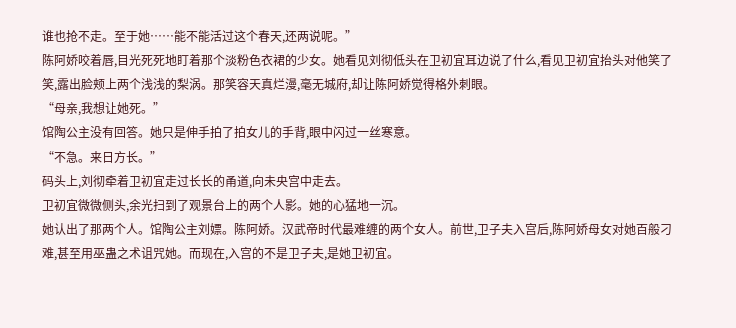谁也抢不走。至于她……能不能活过这个春天,还两说呢。”
陈阿娇咬着唇,目光死死地盯着那个淡粉色衣裙的少女。她看见刘彻低头在卫初宜耳边说了什么,看见卫初宜抬头对他笑了笑,露出脸颊上两个浅浅的梨涡。那笑容天真烂漫,毫无城府,却让陈阿娇觉得格外刺眼。
“母亲,我想让她死。”
馆陶公主没有回答。她只是伸手拍了拍女儿的手背,眼中闪过一丝寒意。
“不急。来日方长。”
码头上,刘彻牵着卫初宜走过长长的甬道,向未央宫中走去。
卫初宜微微侧头,余光扫到了观景台上的两个人影。她的心猛地一沉。
她认出了那两个人。馆陶公主刘嫖。陈阿娇。汉武帝时代最难缠的两个女人。前世,卫子夫入宫后,陈阿娇母女对她百般刁难,甚至用巫蛊之术诅咒她。而现在,入宫的不是卫子夫,是她卫初宜。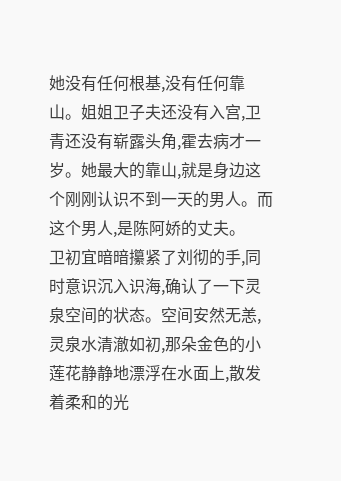她没有任何根基,没有任何靠山。姐姐卫子夫还没有入宫,卫青还没有崭露头角,霍去病才一岁。她最大的靠山,就是身边这个刚刚认识不到一天的男人。而这个男人,是陈阿娇的丈夫。
卫初宜暗暗攥紧了刘彻的手,同时意识沉入识海,确认了一下灵泉空间的状态。空间安然无恙,灵泉水清澈如初,那朵金色的小莲花静静地漂浮在水面上,散发着柔和的光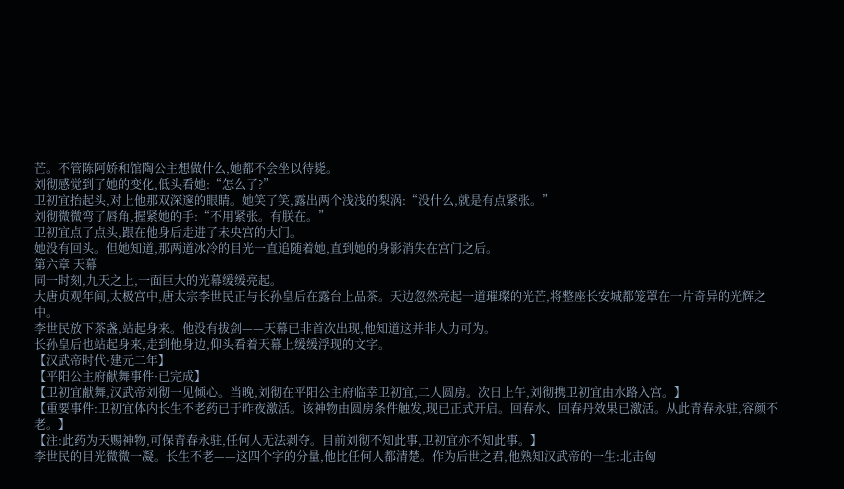芒。不管陈阿娇和馆陶公主想做什么,她都不会坐以待毙。
刘彻感觉到了她的变化,低头看她:“怎么了?”
卫初宜抬起头,对上他那双深邃的眼睛。她笑了笑,露出两个浅浅的梨涡:“没什么,就是有点紧张。”
刘彻微微弯了唇角,握紧她的手:“不用紧张。有朕在。”
卫初宜点了点头,跟在他身后走进了未央宫的大门。
她没有回头。但她知道,那两道冰冷的目光一直追随着她,直到她的身影消失在宫门之后。
第六章 天幕
同一时刻,九天之上,一面巨大的光幕缓缓亮起。
大唐贞观年间,太极宫中,唐太宗李世民正与长孙皇后在露台上品茶。天边忽然亮起一道璀璨的光芒,将整座长安城都笼罩在一片奇异的光辉之中。
李世民放下茶盏,站起身来。他没有拔剑——天幕已非首次出现,他知道这并非人力可为。
长孙皇后也站起身来,走到他身边,仰头看着天幕上缓缓浮现的文字。
【汉武帝时代·建元二年】
【平阳公主府献舞事件·已完成】
【卫初宜献舞,汉武帝刘彻一见倾心。当晚,刘彻在平阳公主府临幸卫初宜,二人圆房。次日上午,刘彻携卫初宜由水路入宫。】
【重要事件:卫初宜体内长生不老药已于昨夜激活。该神物由圆房条件触发,现已正式开启。回春水、回春丹效果已激活。从此青春永驻,容颜不老。】
【注:此药为天赐神物,可保青春永驻,任何人无法剥夺。目前刘彻不知此事,卫初宜亦不知此事。】
李世民的目光微微一凝。长生不老——这四个字的分量,他比任何人都清楚。作为后世之君,他熟知汉武帝的一生:北击匈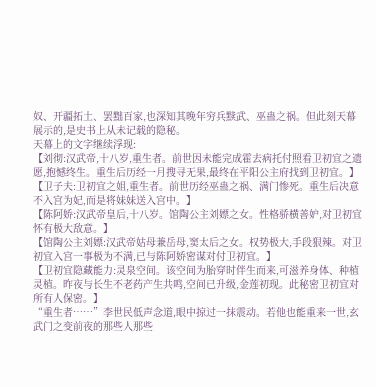奴、开疆拓土、罢黜百家,也深知其晚年穷兵黩武、巫蛊之祸。但此刻天幕展示的,是史书上从未记载的隐秘。
天幕上的文字继续浮现:
【刘彻:汉武帝,十八岁,重生者。前世因未能完成霍去病托付照看卫初宜之遗愿,抱憾终生。重生后历经一月搜寻无果,最终在平阳公主府找到卫初宜。】
【卫子夫:卫初宜之姐,重生者。前世历经巫蛊之祸、满门惨死。重生后决意不入宫为妃,而是将妹妹送入宫中。】
【陈阿娇:汉武帝皇后,十八岁。馆陶公主刘嫖之女。性格骄横善妒,对卫初宜怀有极大敌意。】
【馆陶公主刘嫖:汉武帝姑母兼岳母,窦太后之女。权势极大,手段狠辣。对卫初宜入宫一事极为不满,已与陈阿娇密谋对付卫初宜。】
【卫初宜隐藏能力:灵泉空间。该空间为胎穿时伴生而来,可滋养身体、种植灵植。昨夜与长生不老药产生共鸣,空间已升级,金莲初现。此秘密卫初宜对所有人保密。】
“重生者……”李世民低声念道,眼中掠过一抹震动。若他也能重来一世,玄武门之变前夜的那些人那些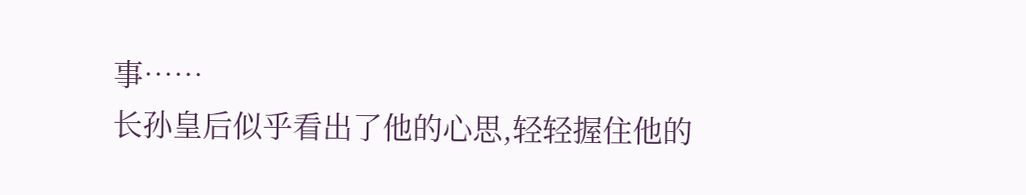事……
长孙皇后似乎看出了他的心思,轻轻握住他的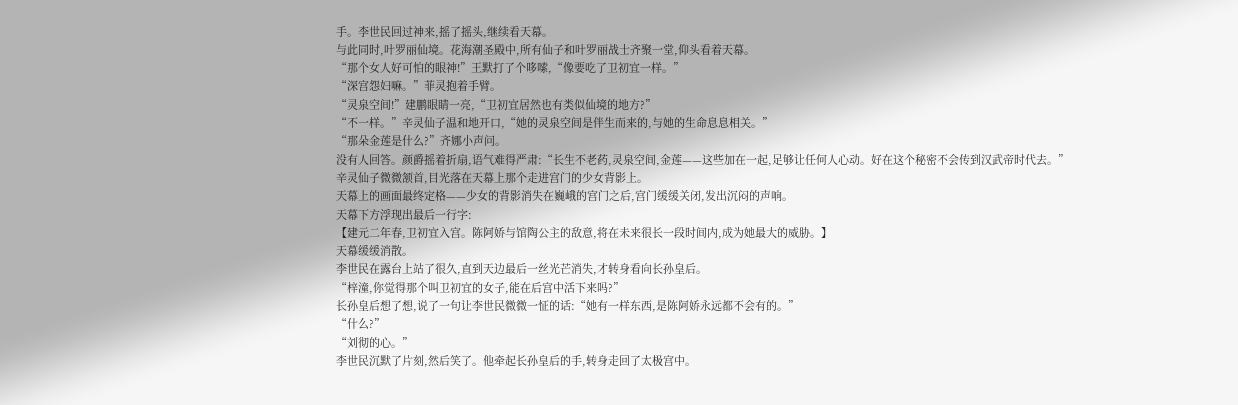手。李世民回过神来,摇了摇头,继续看天幕。
与此同时,叶罗丽仙境。花海潮圣殿中,所有仙子和叶罗丽战士齐聚一堂,仰头看着天幕。
“那个女人好可怕的眼神!”王默打了个哆嗦,“像要吃了卫初宜一样。”
“深宫怨妇嘛。”菲灵抱着手臂。
“灵泉空间!”建鹏眼睛一亮,“卫初宜居然也有类似仙境的地方?”
“不一样。”辛灵仙子温和地开口,“她的灵泉空间是伴生而来的,与她的生命息息相关。”
“那朵金莲是什么?”齐娜小声问。
没有人回答。颜爵摇着折扇,语气难得严肃:“长生不老药,灵泉空间,金莲——这些加在一起,足够让任何人心动。好在这个秘密不会传到汉武帝时代去。”
辛灵仙子微微颔首,目光落在天幕上那个走进宫门的少女背影上。
天幕上的画面最终定格——少女的背影消失在巍峨的宫门之后,宫门缓缓关闭,发出沉闷的声响。
天幕下方浮现出最后一行字:
【建元二年春,卫初宜入宫。陈阿娇与馆陶公主的敌意,将在未来很长一段时间内,成为她最大的威胁。】
天幕缓缓消散。
李世民在露台上站了很久,直到天边最后一丝光芒消失,才转身看向长孙皇后。
“梓潼,你觉得那个叫卫初宜的女子,能在后宫中活下来吗?”
长孙皇后想了想,说了一句让李世民微微一怔的话:“她有一样东西,是陈阿娇永远都不会有的。”
“什么?”
“刘彻的心。”
李世民沉默了片刻,然后笑了。他牵起长孙皇后的手,转身走回了太极宫中。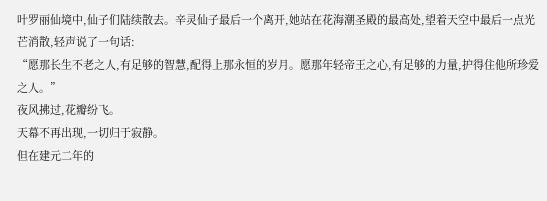叶罗丽仙境中,仙子们陆续散去。辛灵仙子最后一个离开,她站在花海潮圣殿的最高处,望着天空中最后一点光芒消散,轻声说了一句话:
“愿那长生不老之人,有足够的智慧,配得上那永恒的岁月。愿那年轻帝王之心,有足够的力量,护得住他所珍爱之人。”
夜风拂过,花瓣纷飞。
天幕不再出现,一切归于寂静。
但在建元二年的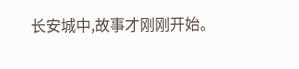长安城中,故事才刚刚开始。